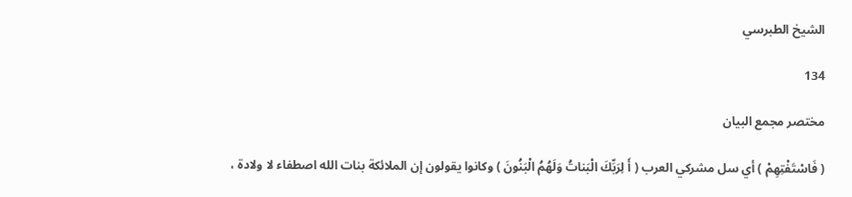الشيخ الطبرسي

134

مختصر مجمع البيان

( فَاسْتَفْتِهِمْ ) أي سل مشركي العرب ( أَ لِرَبِّكَ الْبَناتُ وَلَهُمُ الْبَنُونَ ) وكانوا يقولون إن الملائكة بنات الله اصطفاء لا ولادة ،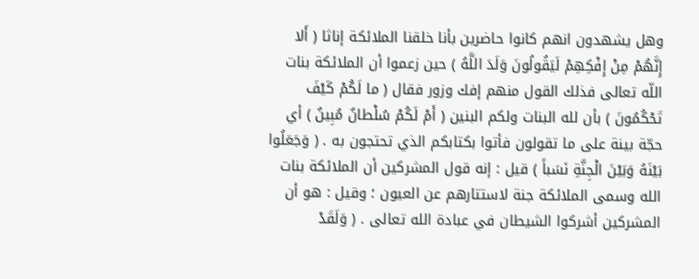وهل يشهدون انهم كانوا حاضرين بأنا خلقنا الملائكة إناثا ( أَلا إِنَّهُمْ مِنْ إِفْكِهِمْ لَيَقُولُونَ وَلَدَ اللَّهُ ) حين زعموا أن الملائكة بنات اللّه تعالى فذلك القول منهم إفك وزور فقال ( ما لَكُمْ كَيْفَ تَحْكُمُونَ ) بأن لله البنات ولكم البنين ( أَمْ لَكُمْ سُلْطانٌ مُبِينٌ ) أي حجّة بينة على ما تقولون فأتوا بكتابكم الذي تحتجون به . ( وَجَعَلُوا بَيْنَهُ وَبَيْنَ الْجِنَّةِ نَسَباً ) قيل : إنه قول المشركين أن الملائكة بنات الله وسمى الملائكة جنة لاستتارهم عن العيون ؛ وقيل : هو أن المشركين أشركوا الشيطان في عبادة الله تعالى . ( وَلَقَدْ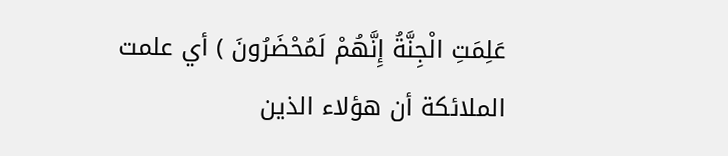عَلِمَتِ الْجِنَّةُ إِنَّهُمْ لَمُحْضَرُونَ ) أي علمت الملائكة أن هؤلاء الذين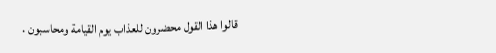قالوا هذا القول محضرون للعذاب يوم القيامة ومحاسبون .